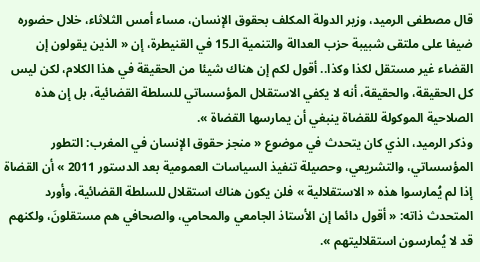قال مصطفى الرميد، وزير الدولة المكلف بحقوق الإنسان، مساء أمس الثلاثاء، خلال حضوره ضيفا على ملتقى شبيبة حزب العدالة والتنمية الـ15 في القنيطرة، إن « الذين يقولون إن القضاء غير مستقل لكذا وكذا.. أقول لكم إن هناك شيئا من الحقيقة في هذا الكلام، لكن ليس كل الحقيقة، والحقيقة، أنه لا يكفي الاستقلال المؤسساتي للسلطة القضائية، بل إن هذه الصلاحية الموكولة للقضاة ينبغي أن يمارسها القضاة ».
وذكر الرميد، الذي كان يتحدث في موضوع « منجز حقوق الإنسان في المغرب: التطور المؤسساتي، والتشريعي، وحصيلة تنفيذ السياسات العمومية بعد الدستور 2011 » أن القضاة إذا لم يُمارسوا هذه « الاستقلالية » فلن يكون هناك استقلال للسلطة القضائية، وأورد المتحدث ذاته: « أقول دائما إن الأستاذ الجامعي والمحامي، والصحافي هم مستقلونَ، ولكنهم قد لا يُمارسون استقلاليتهم ».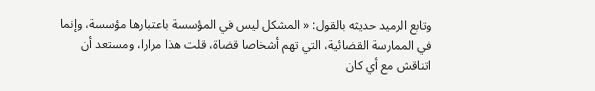وتابع الرميد حديثه بالقول: « المشكل ليس في المؤسسة باعتبارها مؤسسة، وإنما في الممارسة القضائية، التي تهم أشخاصا قضاة، قلت هذا مرارا، ومستعد أن اتناقش مع أي كان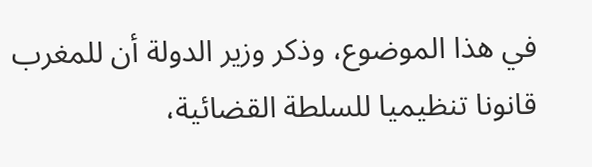في هذا الموضوع، وذكر وزير الدولة أن للمغرب قانونا تنظيميا للسلطة القضائية،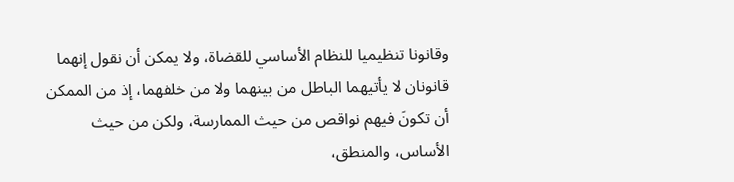وقانونا تنظيميا للنظام الأساسي للقضاة، ولا يمكن أن نقول إنهما قانونان لا يأتيهما الباطل من بينهما ولا من خلفهما، إذ من الممكن أن تكونَ فيهم نواقص من حيث الممارسة، ولكن من حيث الأساس، والمنطق،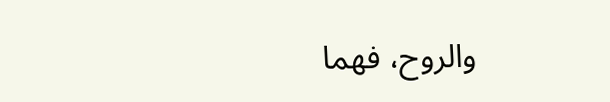والروح، فهما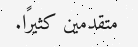متقدمين كثيرًا.